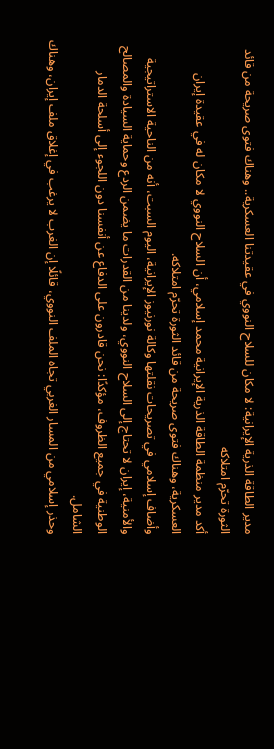مدير الطاقة الذرية الإيرانية: لا مكان للسلاح النووي في عقيدتنا العسكرية.. وهناك فتوى صريحة من قائد الثورة تحرّم امتلاكه
أكد مدير منظمة الطاقة الذرية الإيرانية محمد إسلامي، أن السلاح النووي لا مكان له في عقيدة إيران العسكرية، وهناك فتوى صريحة من قائد الثورة تحرّم امتلاكه.
وأضاف إسلامي في تصريحات نقلتها وكالة نورنيوز الإيرانية، اليوم السبت، أنه من الناحية الاستراتيجية والأمنية، إيران لا تحتاج إلى السلاح النووي، ولدينا من القدرات ما يضمن الردع وحماية السيادة والمصالح الوطنية في جميع الظروف، مؤكدًا: نحن قادرون على الدفاع عن أنفسنا دون اللجوء إلى أسلحة الدمار الشامل.
وحذر إسلامي من المسار الغربي تجاه الملف النووي، قائلًا إن الغرب لا يرغب في إغلاق ملف إيران، وهناك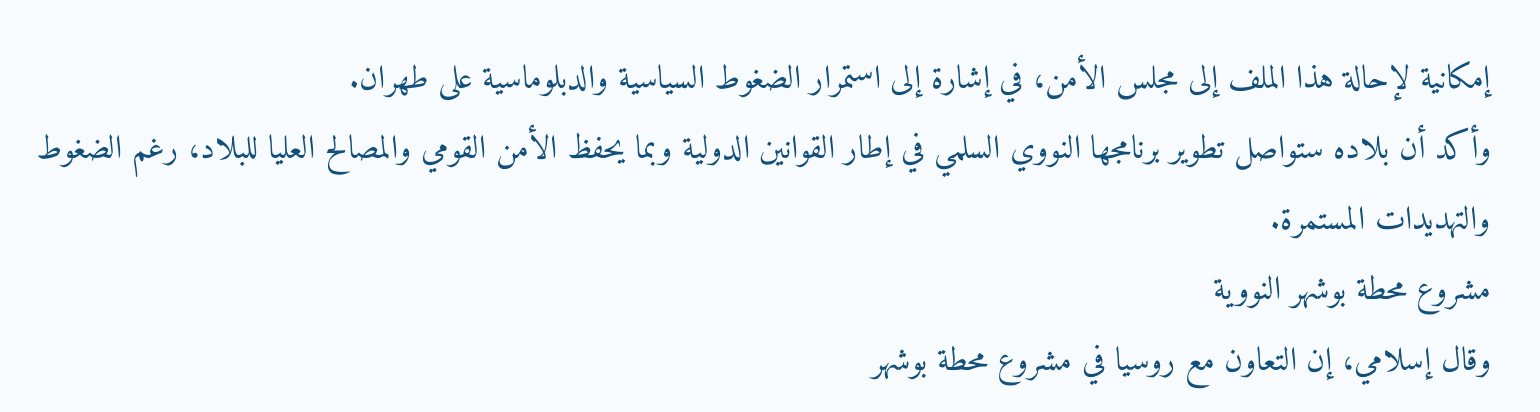إمكانية لإحالة هذا الملف إلى مجلس الأمن، في إشارة إلى استمرار الضغوط السياسية والدبلوماسية على طهران.
وأكد أن بلاده ستواصل تطوير برنامجها النووي السلمي في إطار القوانين الدولية وبما يحفظ الأمن القومي والمصالح العليا للبلاد، رغم الضغوط والتهديدات المستمرة.
مشروع محطة بوشهر النووية
وقال إسلامي، إن التعاون مع روسيا في مشروع محطة بوشهر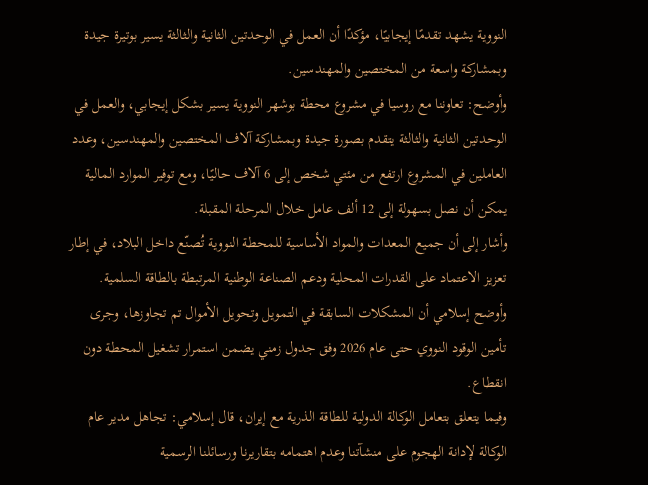النووية يشهد تقدمًا إيجابيًا، مؤكدًا أن العمل في الوحدتين الثانية والثالثة يسير بوتيرة جيدة وبمشاركة واسعة من المختصين والمهندسين.
وأوضح: تعاوننا مع روسيا في مشروع محطة بوشهر النووية يسير بشكل إيجابي، والعمل في الوحدتين الثانية والثالثة يتقدم بصورة جيدة وبمشاركة آلاف المختصين والمهندسين، وعدد العاملين في المشروع ارتفع من مئتي شخص إلى 6 آلاف حاليًا، ومع توفير الموارد المالية يمكن أن نصل بسهولة إلى 12 ألف عامل خلال المرحلة المقبلة.
وأشار إلى أن جميع المعدات والمواد الأساسية للمحطة النووية تُصنّع داخل البلاد، في إطار تعزيز الاعتماد على القدرات المحلية ودعم الصناعة الوطنية المرتبطة بالطاقة السلمية.
وأوضح إسلامي أن المشكلات السابقة في التمويل وتحويل الأموال تم تجاوزها، وجرى تأمين الوقود النووي حتى عام 2026 وفق جدول زمني يضمن استمرار تشغيل المحطة دون انقطاع.
وفيما يتعلق بتعامل الوكالة الدولية للطاقة الذرية مع إيران، قال إسلامي: تجاهل مدير عام الوكالة لإدانة الهجوم على منشآتنا وعدم اهتمامه بتقاريرنا ورسائلنا الرسمية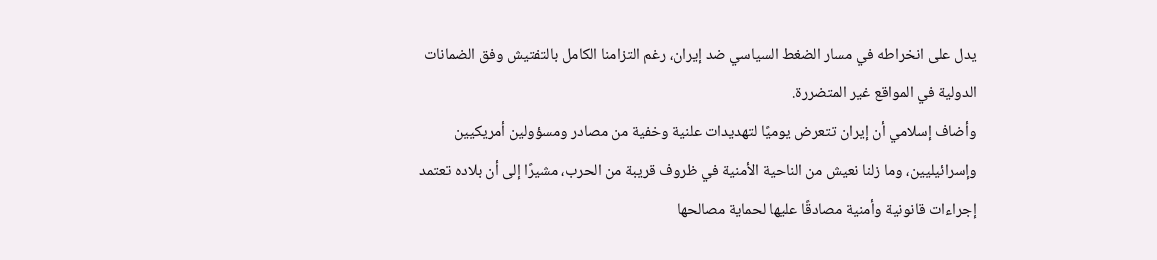يدل على انخراطه في مسار الضغط السياسي ضد إيران، رغم التزامنا الكامل بالتفتيش وفق الضمانات الدولية في المواقع غير المتضررة.
وأضاف إسلامي أن إيران تتعرض يوميًا لتهديدات علنية وخفية من مصادر ومسؤولين أمريكيين وإسرائيليين، وما زلنا نعيش من الناحية الأمنية في ظروف قريبة من الحرب، مشيرًا إلى أن بلاده تعتمد إجراءات قانونية وأمنية مصادقًا عليها لحماية مصالحها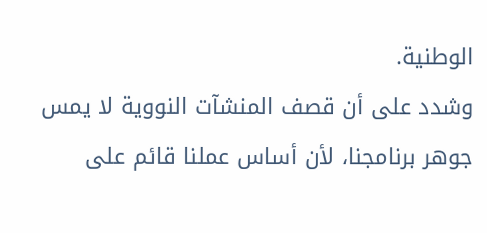الوطنية.
وشدد على أن قصف المنشآت النووية لا يمس جوهر برنامجنا، لأن أساس عملنا قائم على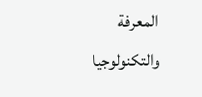المعرفة والتكنولوجيا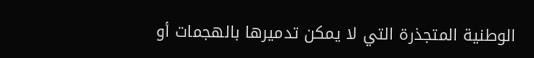الوطنية المتجذرة التي لا يمكن تدميرها بالهجمات أو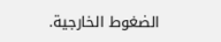الضغوط الخارجية.